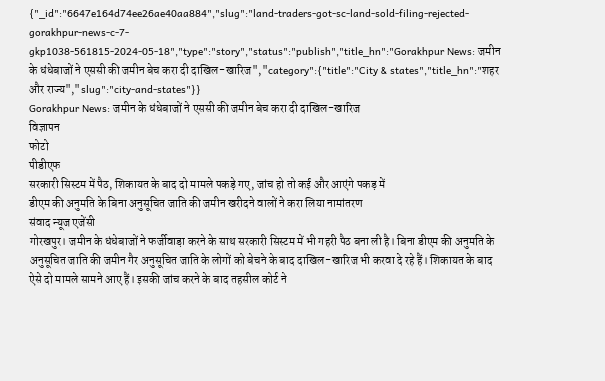{"_id":"6647e164d74ee26ae40aa884","slug":"land-traders-got-sc-land-sold-filing-rejected-gorakhpur-news-c-7-gkp1038-561815-2024-05-18","type":"story","status":"publish","title_hn":"Gorakhpur News: जमीन के धंधेबाजों ने एससी की जमीन बेच करा दी दाखिल-खारिज","category":{"title":"City & states","title_hn":"शहर और राज्य","slug":"city-and-states"}}
Gorakhpur News: जमीन के धंधेबाजों ने एससी की जमीन बेच करा दी दाखिल-खारिज
विज्ञापन
फोटो
पीडीएफ
सरकारी सिस्टम में पैठ, शिकायत के बाद दो मामले पकड़े गए, जांच हो तो कई और आएंगे पकड़ में
डीएम की अनुमति के बिना अनुसूचित जाति की जमीन खरीदने वालों ने करा लिया नामांतरण
संवाद न्यूज एजेंसी
गोरखपुर। जमीन के धंधेबाजों ने फर्जीवाड़ा करने के साथ सरकारी सिस्टम में भी गहरी पैठ बना ली है। बिना डीएम की अनुमति के अनुसूचित जाति की जमीन गैर अनुसूचित जाति के लोगों को बेचने के बाद दाखिल-खारिज भी करवा दे रहे हैं। शिकायत के बाद ऐसे दो मामले सामने आए हैं। इसकी जांच करने के बाद तहसील कोर्ट ने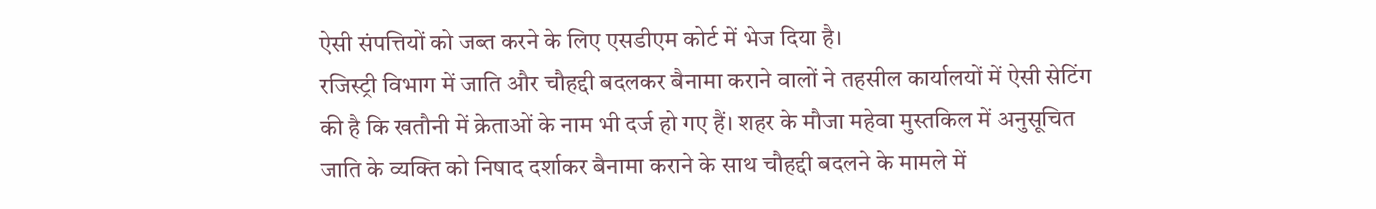ऐसी संपत्तियों को जब्त करने के लिए एसडीएम कोर्ट में भेज दिया है।
रजिस्ट्री विभाग में जाति और चौहद्दी बदलकर बैनामा कराने वालों ने तहसील कार्यालयों में ऐसी सेटिंग की है कि खतौनी में क्रेताओं के नाम भी दर्ज हो गए हैं। शहर के मौजा महेवा मुस्तकिल में अनुसूचित जाति के व्यक्ति को निषाद दर्शाकर बैनामा कराने के साथ चौहद्दी बदलने के मामले में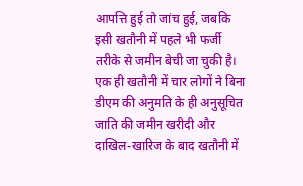आपत्ति हुई तो जांच हुई, जबकि इसी खतौनी में पहले भी फर्जी तरीके से जमीन बेची जा चुकी है। एक ही खतौनी में चार लोगों ने बिना डीएम की अनुमति के ही अनुसूचित जाति की जमीन खरीदी और दाखिल-खारिज के बाद खतौनी में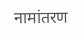नामांतरण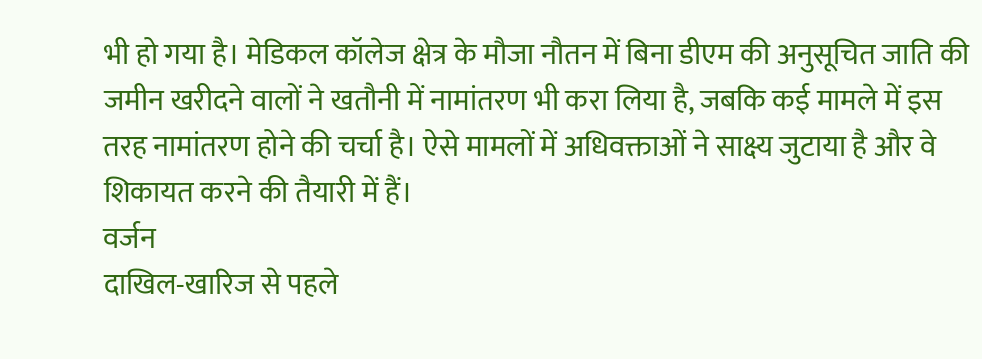भी हो गया है। मेडिकल कॉलेज क्षेत्र के मौजा नौतन में बिना डीएम की अनुसूचित जाति की जमीन खरीदने वालों ने खतौनी में नामांतरण भी करा लिया है, जबकि कई मामले में इस तरह नामांतरण होने की चर्चा है। ऐसे मामलों में अधिवक्ताओं ने साक्ष्य जुटाया है और वे शिकायत करने की तैयारी में हैं।
वर्जन
दाखिल-खारिज से पहले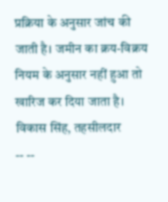प्रक्रिया के अनुसार जांच की जाती है। जमीन का क्रय-विक्रय नियम के अनुसार नहीं हुआ तो खारिज कर दिया जाता है।
विकास सिंह, तहसीलदार
-- --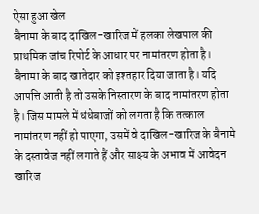ऐसा हुआ खेल
बैनामा के बाद दाखिल-खारिज में हलका लेखपाल की प्राथमिक जांच रिपोर्ट के आधार पर नामांतरण होता है। बैनामा के बाद खातेदार को इश्तहार दिया जाता है। यदि आपत्ति आती है तो उसके निस्तारण के बाद नामांतरण होता है। जिस मामले में धंधेबाजों को लगता है कि तत्काल नामांतरण नहीं हो पाएगा, उसमें वे दाखिल-खारिज के बैनामे के दस्तावेज नहीं लगाते हैं और साक्ष्य के अभाव में आवेदन खारिज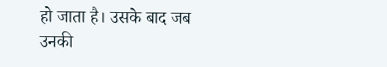हो जाता है। उसके बाद जब उनकी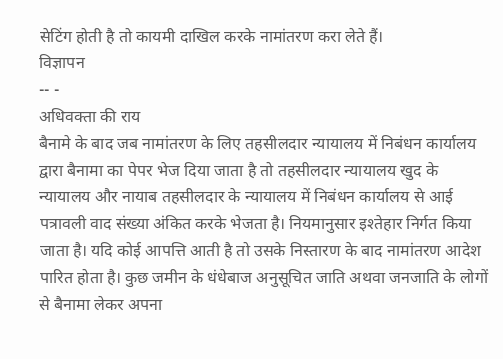सेटिंग होती है तो कायमी दाखिल करके नामांतरण करा लेते हैं।
विज्ञापन
-- -
अधिवक्ता की राय
बैनामे के बाद जब नामांतरण के लिए तहसीलदार न्यायालय में निबंधन कार्यालय द्वारा बैनामा का पेपर भेज दिया जाता है तो तहसीलदार न्यायालय खुद के न्यायालय और नायाब तहसीलदार के न्यायालय में निबंधन कार्यालय से आई पत्रावली वाद संख्या अंकित करके भेजता है। नियमानुसार इश्तेहार निर्गत किया जाता है। यदि कोई आपत्ति आती है तो उसके निस्तारण के बाद नामांतरण आदेश पारित होता है। कुछ जमीन के धंधेबाज अनुसूचित जाति अथवा जनजाति के लोगों से बैनामा लेकर अपना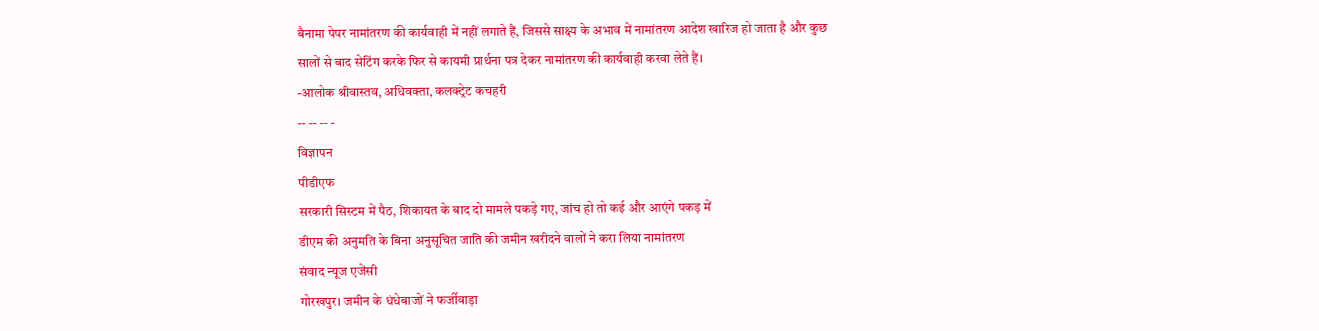बैनामा पेपर नामांतरण की कार्यवाही में नहीं लगाते हैं, जिससे साक्ष्य के अभाव में नामांतरण आदेश खारिज हो जाता है और कुछ सालों से बाद सेटिंग करके फिर से कायमी प्रार्थना पत्र देकर नामांतरण की कार्यवाही करवा लेते हैं।
-आलोक श्रीवास्तव, अधिवक्ता, कलक्ट्रेट कचहरी
-- -- -- -
विज्ञापन
पीडीएफ
सरकारी सिस्टम में पैठ, शिकायत के बाद दो मामले पकड़े गए, जांच हो तो कई और आएंगे पकड़ में
डीएम की अनुमति के बिना अनुसूचित जाति की जमीन खरीदने वालों ने करा लिया नामांतरण
संवाद न्यूज एजेंसी
गोरखपुर। जमीन के धंधेबाजों ने फर्जीवाड़ा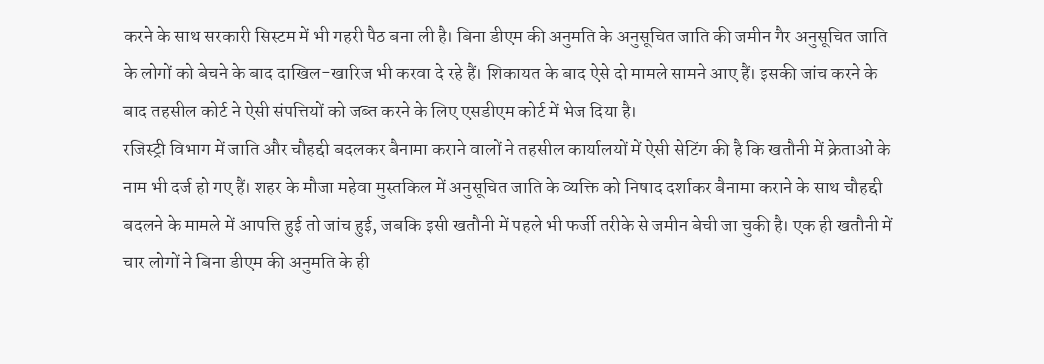करने के साथ सरकारी सिस्टम में भी गहरी पैठ बना ली है। बिना डीएम की अनुमति के अनुसूचित जाति की जमीन गैर अनुसूचित जाति के लोगों को बेचने के बाद दाखिल-खारिज भी करवा दे रहे हैं। शिकायत के बाद ऐसे दो मामले सामने आए हैं। इसकी जांच करने के बाद तहसील कोर्ट ने ऐसी संपत्तियों को जब्त करने के लिए एसडीएम कोर्ट में भेज दिया है।
रजिस्ट्री विभाग में जाति और चौहद्दी बदलकर बैनामा कराने वालों ने तहसील कार्यालयों में ऐसी सेटिंग की है कि खतौनी में क्रेताओं के नाम भी दर्ज हो गए हैं। शहर के मौजा महेवा मुस्तकिल में अनुसूचित जाति के व्यक्ति को निषाद दर्शाकर बैनामा कराने के साथ चौहद्दी बदलने के मामले में आपत्ति हुई तो जांच हुई, जबकि इसी खतौनी में पहले भी फर्जी तरीके से जमीन बेची जा चुकी है। एक ही खतौनी में चार लोगों ने बिना डीएम की अनुमति के ही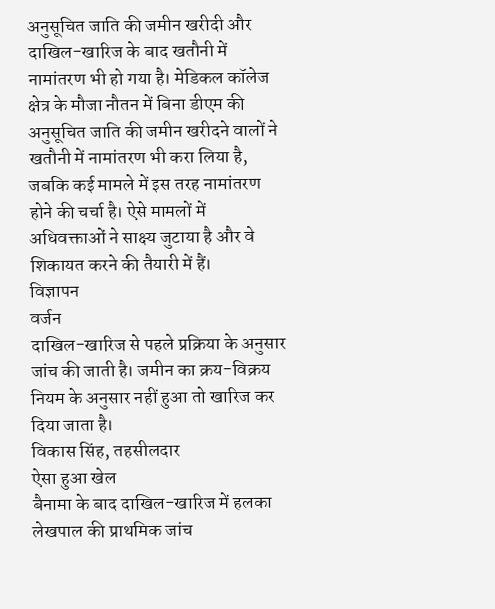अनुसूचित जाति की जमीन खरीदी और दाखिल-खारिज के बाद खतौनी में नामांतरण भी हो गया है। मेडिकल कॉलेज क्षेत्र के मौजा नौतन में बिना डीएम की अनुसूचित जाति की जमीन खरीदने वालों ने खतौनी में नामांतरण भी करा लिया है, जबकि कई मामले में इस तरह नामांतरण होने की चर्चा है। ऐसे मामलों में अधिवक्ताओं ने साक्ष्य जुटाया है और वे शिकायत करने की तैयारी में हैं।
विज्ञापन
वर्जन
दाखिल-खारिज से पहले प्रक्रिया के अनुसार जांच की जाती है। जमीन का क्रय-विक्रय नियम के अनुसार नहीं हुआ तो खारिज कर दिया जाता है।
विकास सिंह, तहसीलदार
ऐसा हुआ खेल
बैनामा के बाद दाखिल-खारिज में हलका लेखपाल की प्राथमिक जांच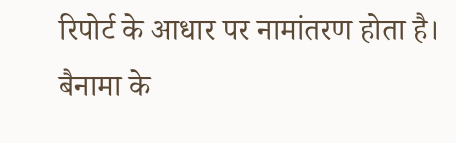रिपोर्ट के आधार पर नामांतरण होता है। बैनामा के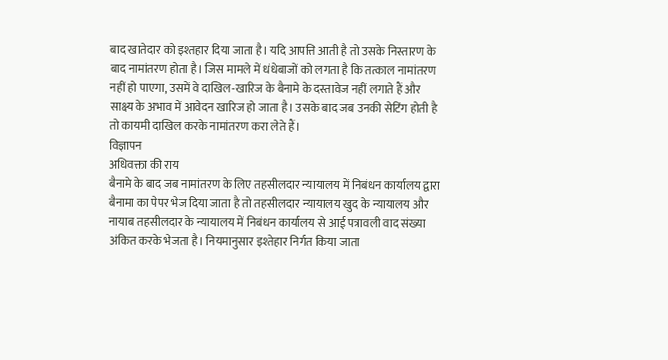बाद खातेदार को इश्तहार दिया जाता है। यदि आपत्ति आती है तो उसके निस्तारण के बाद नामांतरण होता है। जिस मामले में धंधेबाजों को लगता है कि तत्काल नामांतरण नहीं हो पाएगा, उसमें वे दाखिल-खारिज के बैनामे के दस्तावेज नहीं लगाते हैं और साक्ष्य के अभाव में आवेदन खारिज हो जाता है। उसके बाद जब उनकी सेटिंग होती है तो कायमी दाखिल करके नामांतरण करा लेते हैं।
विज्ञापन
अधिवक्ता की राय
बैनामे के बाद जब नामांतरण के लिए तहसीलदार न्यायालय में निबंधन कार्यालय द्वारा बैनामा का पेपर भेज दिया जाता है तो तहसीलदार न्यायालय खुद के न्यायालय और नायाब तहसीलदार के न्यायालय में निबंधन कार्यालय से आई पत्रावली वाद संख्या अंकित करके भेजता है। नियमानुसार इश्तेहार निर्गत किया जाता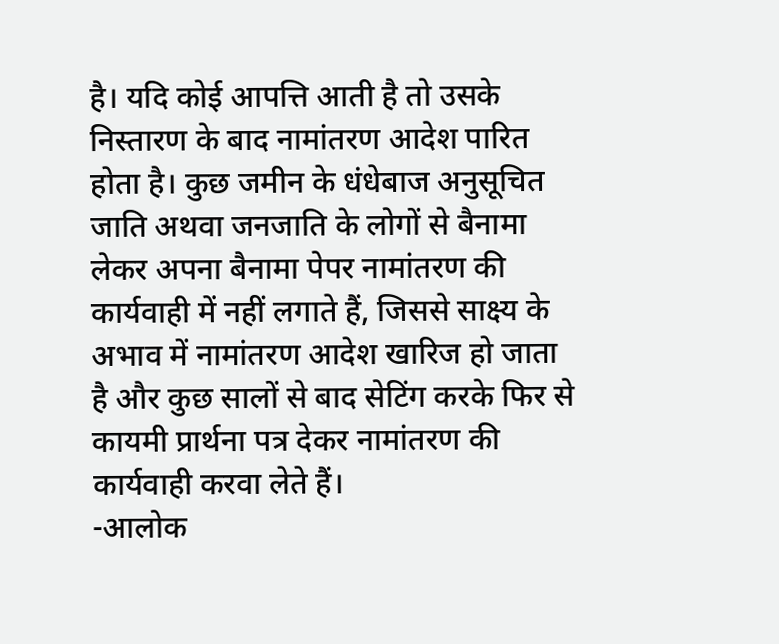है। यदि कोई आपत्ति आती है तो उसके निस्तारण के बाद नामांतरण आदेश पारित होता है। कुछ जमीन के धंधेबाज अनुसूचित जाति अथवा जनजाति के लोगों से बैनामा लेकर अपना बैनामा पेपर नामांतरण की कार्यवाही में नहीं लगाते हैं, जिससे साक्ष्य के अभाव में नामांतरण आदेश खारिज हो जाता है और कुछ सालों से बाद सेटिंग करके फिर से कायमी प्रार्थना पत्र देकर नामांतरण की कार्यवाही करवा लेते हैं।
-आलोक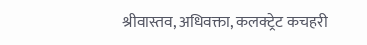श्रीवास्तव, अधिवक्ता, कलक्ट्रेट कचहरी